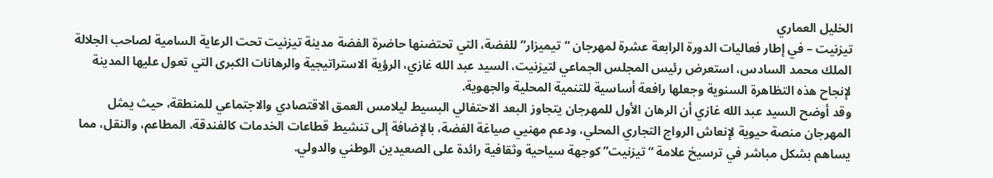الخليل العماري
تيزنيت – في إطار فعاليات الدورة الرابعة عشرة لمهرجان “تيميزار” للفضة، التي تحتضنها حاضرة الفضة مدينة تيزنيت تحت الرعاية السامية لصاحب الجلالة الملك محمد السادس، استعرض رئيس المجلس الجماعي لتيزنيت، السيد عبد الله غازي، الرؤية الاستراتيجية والرهانات الكبرى التي تعول عليها المدينة لإنجاح هذه التظاهرة السنوية وجعلها رافعة أساسية للتنمية المحلية والجهوية.
وقد أوضح السيد عبد الله غازي أن الرهان الأول للمهرجان يتجاوز البعد الاحتفالي البسيط ليلامس العمق الاقتصادي والاجتماعي للمنطقة، حيث يمثل المهرجان منصة حيوية لإنعاش الرواج التجاري المحلي، ودعم مهنيي صياغة الفضة، بالإضافة إلى تنشيط قطاعات الخدمات كالفندقة، المطاعم، والنقل، مما يساهم بشكل مباشر في ترسيخ علامة “تيزنيت” كوجهة سياحية وثقافية رائدة على الصعيدين الوطني والدولي.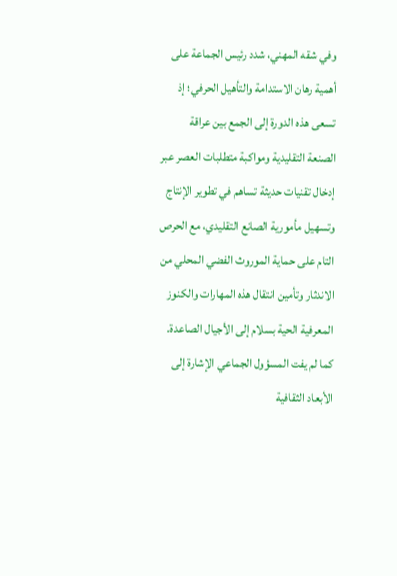وفي شقه المهني، شدد رئيس الجماعة على أهمية رهان الاستدامة والتأهيل الحرفي؛ إذ تسعى هذه الدورة إلى الجمع بين عراقة الصنعة التقليدية ومواكبة متطلبات العصر عبر إدخال تقنيات حديثة تساهم في تطوير الإنتاج وتسهيل مأمورية الصانع التقليدي، مع الحرص التام على حماية الموروث الفضي المحلي من الاندثار وتأمين انتقال هذه المهارات والكنوز المعرفية الحية بسلام إلى الأجيال الصاعدة.
كما لم يفت المسؤول الجماعي الإشارة إلى الأبعاد الثقافية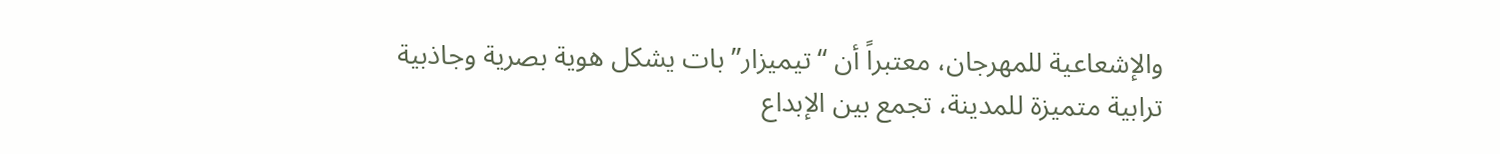والإشعاعية للمهرجان، معتبراً أن “تيميزار” بات يشكل هوية بصرية وجاذبية ترابية متميزة للمدينة، تجمع بين الإبداع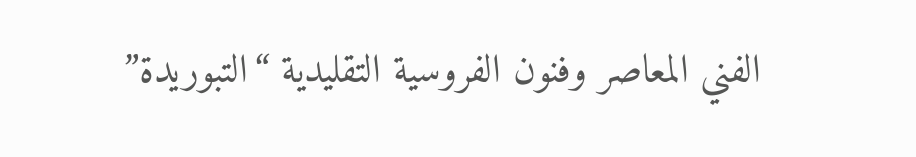الفني المعاصر وفنون الفروسية التقليدية “التبوريدة”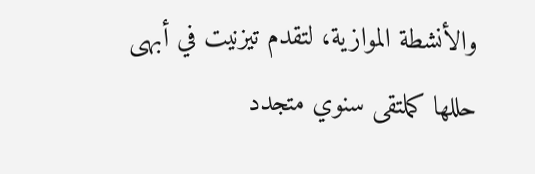والأنشطة الموازية، لتقدم تيزنيت في أبهى حللها كملتقى سنوي متجدد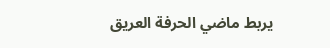يربط ماضي الحرفة العريق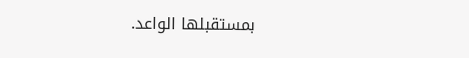بمستقبلها الواعد.